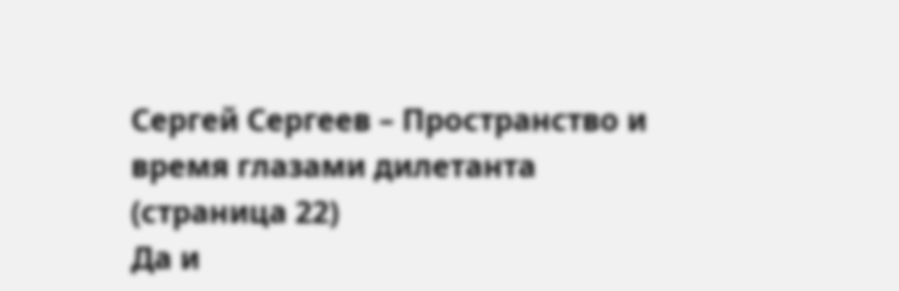Сергей Сергеев – Пространство и время глазами дилетанта (страница 22)
Да и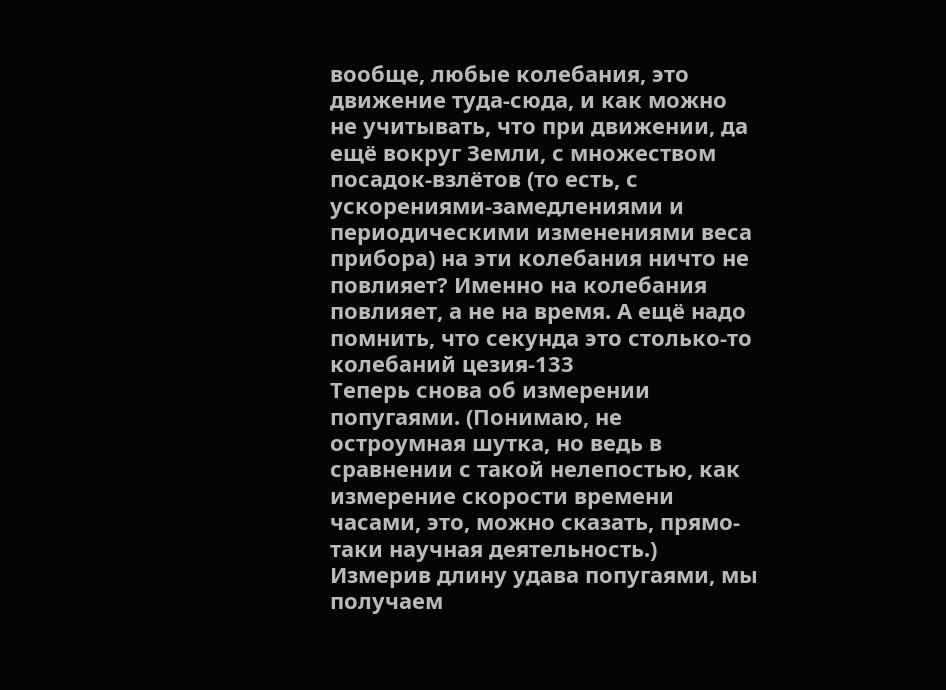вообще, любые колебания, это движение туда-сюда, и как можно не учитывать, что при движении, да ещё вокруг Земли, с множеством посадок-взлётов (то есть, с ускорениями-замедлениями и периодическими изменениями веса прибора) на эти колебания ничто не повлияет? Именно на колебания повлияет, а не на время. А ещё надо помнить, что секунда это столько-то колебаний цезия-133
Теперь снова об измерении попугаями. (Понимаю, не остроумная шутка, но ведь в сравнении с такой нелепостью, как измерение скорости времени часами, это, можно сказать, прямо-таки научная деятельность.) Измерив длину удава попугаями, мы получаем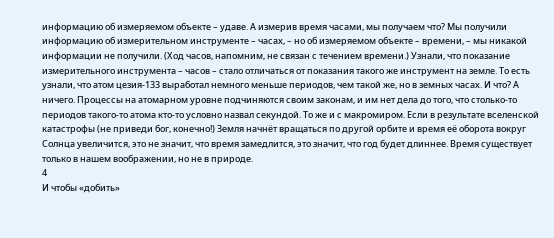информацию об измеряемом объекте – удаве. А измерив время часами, мы получаем что? Мы получили информацию об измерительном инструменте – часах, – но об измеряемом объекте – времени, – мы никакой информации не получили. (Ход часов, напомним, не связан с течением времени.) Узнали, что показание измерительного инструмента – часов – стало отличаться от показания такого же инструмент на земле. То есть узнали, что атом цезия-133 выработал немного меньше периодов, чем такой же, но в земных часах. И что? А ничего. Процессы на атомарном уровне подчиняются своим законам, и им нет дела до того, что столько-то периодов такого-то атома кто-то условно назвал секундой. То же и с макромиром. Если в результате вселенской катастрофы (не приведи бог, конечно!) Земля начнёт вращаться по другой орбите и время её оборота вокруг Солнца увеличится, это не значит, что время замедлится, это значит, что год будет длиннее. Время существует только в нашем воображении, но не в природе.
4
И чтобы «добить»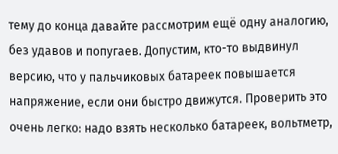тему до конца давайте рассмотрим ещё одну аналогию, без удавов и попугаев. Допустим, кто-то выдвинул версию, что у пальчиковых батареек повышается напряжение, если они быстро движутся. Проверить это очень легко: надо взять несколько батареек, вольтметр,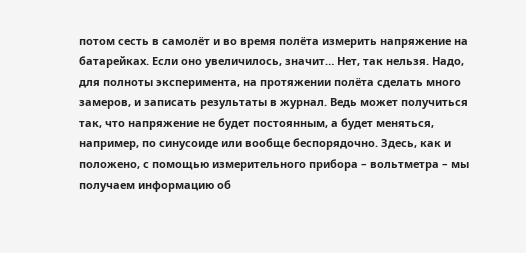потом сесть в самолёт и во время полёта измерить напряжение на батарейках. Если оно увеличилось, значит… Нет, так нельзя. Надо, для полноты эксперимента, на протяжении полёта сделать много замеров, и записать результаты в журнал. Ведь может получиться так, что напряжение не будет постоянным, а будет меняться, например, по синусоиде или вообще беспорядочно. Здесь, как и положено, с помощью измерительного прибора – вольтметра – мы получаем информацию об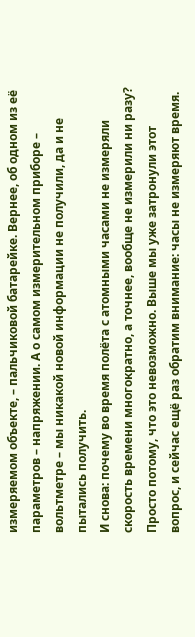измеряемом объекте, – пальчиковой батарейке. Вернее, об одном из её параметров – напряжении. А о самом измерительном приборе – вольтметре – мы никакой новой информации не получили, да и не пытались получить.
И снова: почему во время полёта с атомными часами не измеряли скорость времени многократно, а точнее, вообще не измерили ни разу? Просто потому, что это невозможно. Выше мы уже затронули этот вопрос, и сейчас ещё раз обратим внимание: часы не измеряют время.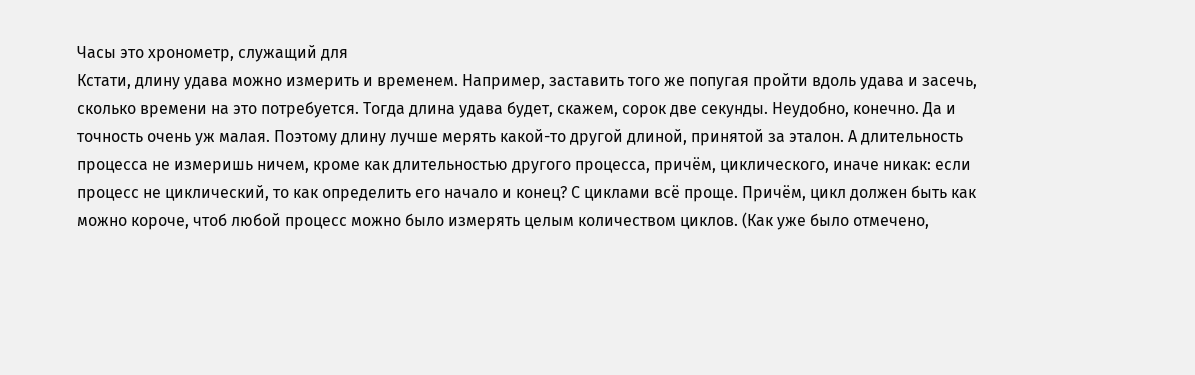Часы это хронометр, служащий для
Кстати, длину удава можно измерить и временем. Например, заставить того же попугая пройти вдоль удава и засечь, сколько времени на это потребуется. Тогда длина удава будет, скажем, сорок две секунды. Неудобно, конечно. Да и точность очень уж малая. Поэтому длину лучше мерять какой-то другой длиной, принятой за эталон. А длительность процесса не измеришь ничем, кроме как длительностью другого процесса, причём, циклического, иначе никак: если процесс не циклический, то как определить его начало и конец? С циклами всё проще. Причём, цикл должен быть как можно короче, чтоб любой процесс можно было измерять целым количеством циклов. (Как уже было отмечено,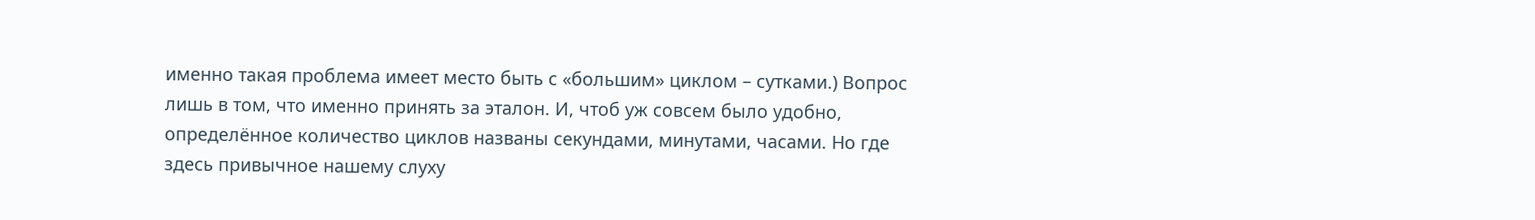именно такая проблема имеет место быть с «большим» циклом – сутками.) Вопрос лишь в том, что именно принять за эталон. И, чтоб уж совсем было удобно, определённое количество циклов названы секундами, минутами, часами. Но где здесь привычное нашему слуху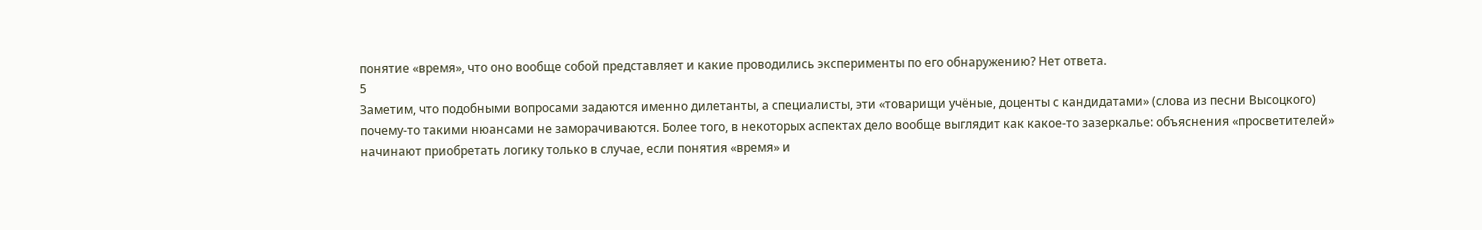понятие «время», что оно вообще собой представляет и какие проводились эксперименты по его обнаружению? Нет ответа.
5
Заметим, что подобными вопросами задаются именно дилетанты, а специалисты, эти «товарищи учёные, доценты с кандидатами» (слова из песни Высоцкого) почему-то такими нюансами не заморачиваются. Более того, в некоторых аспектах дело вообще выглядит как какое-то зазеркалье: объяснения «просветителей» начинают приобретать логику только в случае, если понятия «время» и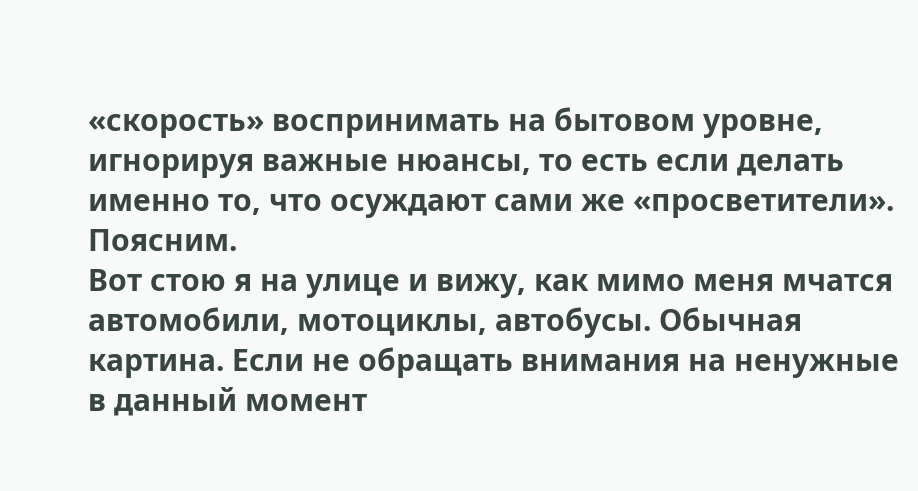«скорость» воспринимать на бытовом уровне, игнорируя важные нюансы, то есть если делать именно то, что осуждают сами же «просветители». Поясним.
Вот стою я на улице и вижу, как мимо меня мчатся автомобили, мотоциклы, автобусы. Обычная картина. Если не обращать внимания на ненужные в данный момент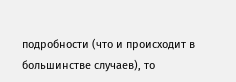подробности (что и происходит в большинстве случаев), то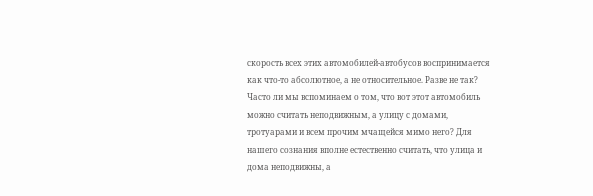скорость всех этих автомобилей-автобусов воспринимается как что-то абсолютное, а не относительное. Разве не так? Часто ли мы вспоминаем о том, что вот этот автомобиль можно считать неподвижным, а улицу с домами, тротуарами и всем прочим мчащейся мимо него? Для нашего сознания вполне естественно считать, что улица и дома неподвижны, а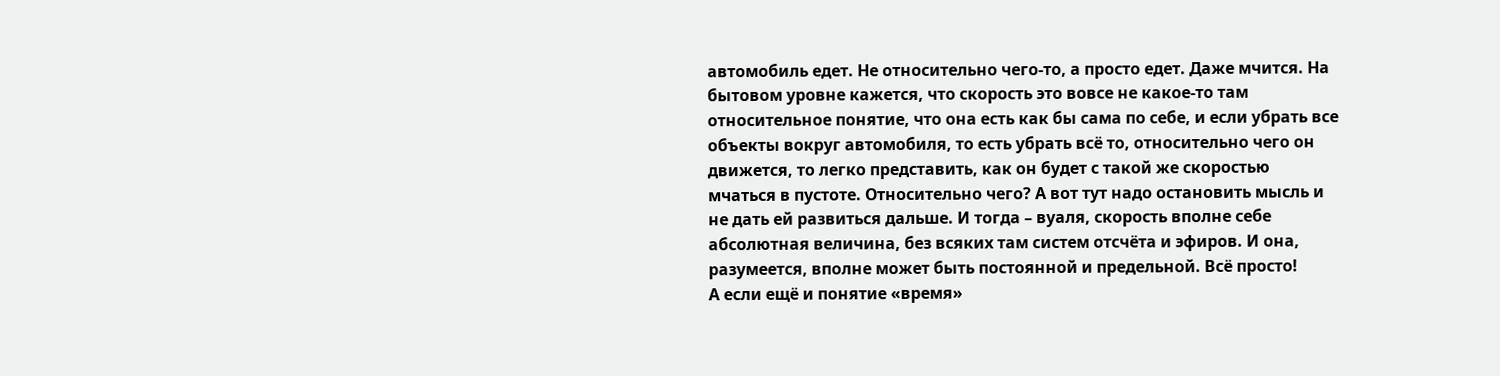автомобиль едет. Не относительно чего-то, а просто едет. Даже мчится. На бытовом уровне кажется, что скорость это вовсе не какое-то там относительное понятие, что она есть как бы сама по себе, и если убрать все объекты вокруг автомобиля, то есть убрать всё то, относительно чего он движется, то легко представить, как он будет с такой же скоростью мчаться в пустоте. Относительно чего? А вот тут надо остановить мысль и не дать ей развиться дальше. И тогда – вуаля, скорость вполне себе абсолютная величина, без всяких там систем отсчёта и эфиров. И она, разумеется, вполне может быть постоянной и предельной. Всё просто!
А если ещё и понятие «время»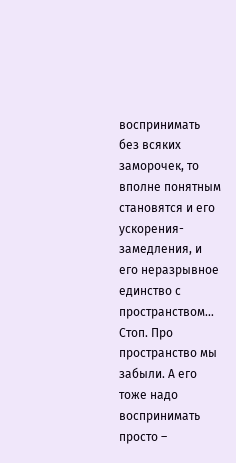воспринимать без всяких заморочек, то вполне понятным становятся и его ускорения-замедления, и его неразрывное единство с пространством… Стоп. Про пространство мы забыли. А его тоже надо воспринимать просто –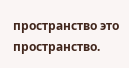пространство это пространство.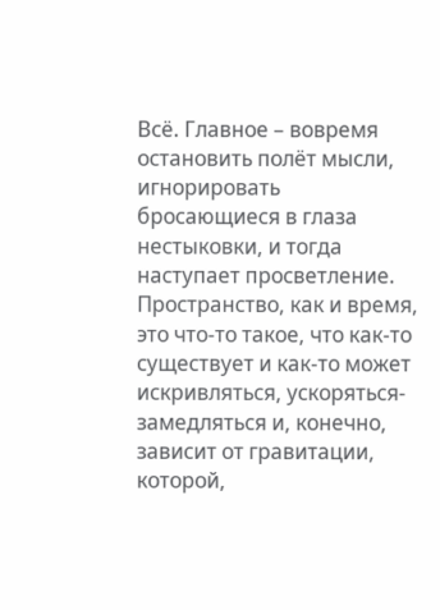Всё. Главное – вовремя остановить полёт мысли, игнорировать бросающиеся в глаза нестыковки, и тогда наступает просветление. Пространство, как и время, это что-то такое, что как-то существует и как-то может искривляться, ускоряться-замедляться и, конечно, зависит от гравитации, которой,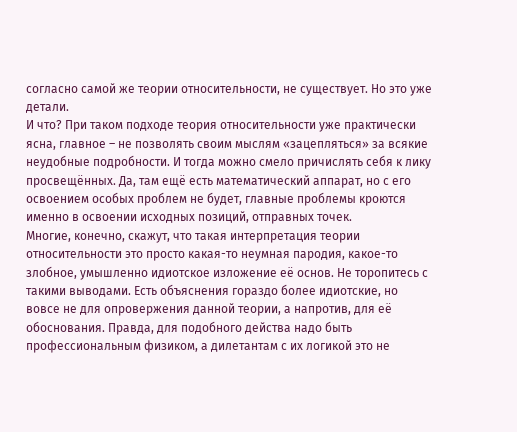согласно самой же теории относительности, не существует. Но это уже детали.
И что? При таком подходе теория относительности уже практически ясна, главное – не позволять своим мыслям «зацепляться» за всякие неудобные подробности. И тогда можно смело причислять себя к лику просвещённых. Да, там ещё есть математический аппарат, но с его освоением особых проблем не будет, главные проблемы кроются именно в освоении исходных позиций, отправных точек.
Многие, конечно, скажут, что такая интерпретация теории относительности это просто какая-то неумная пародия, какое-то злобное, умышленно идиотское изложение её основ. Не торопитесь с такими выводами. Есть объяснения гораздо более идиотские, но вовсе не для опровержения данной теории, а напротив, для её обоснования. Правда, для подобного действа надо быть профессиональным физиком, а дилетантам с их логикой это не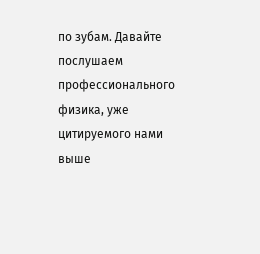по зубам. Давайте послушаем профессионального физика, уже цитируемого нами выше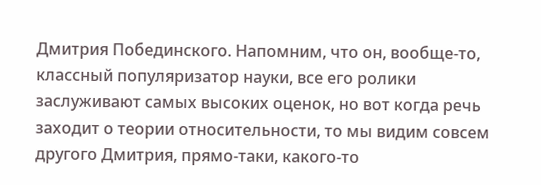Дмитрия Побединского. Напомним, что он, вообще-то, классный популяризатор науки, все его ролики заслуживают самых высоких оценок, но вот когда речь заходит о теории относительности, то мы видим совсем другого Дмитрия, прямо-таки, какого-то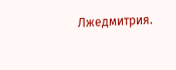Лжедмитрия.